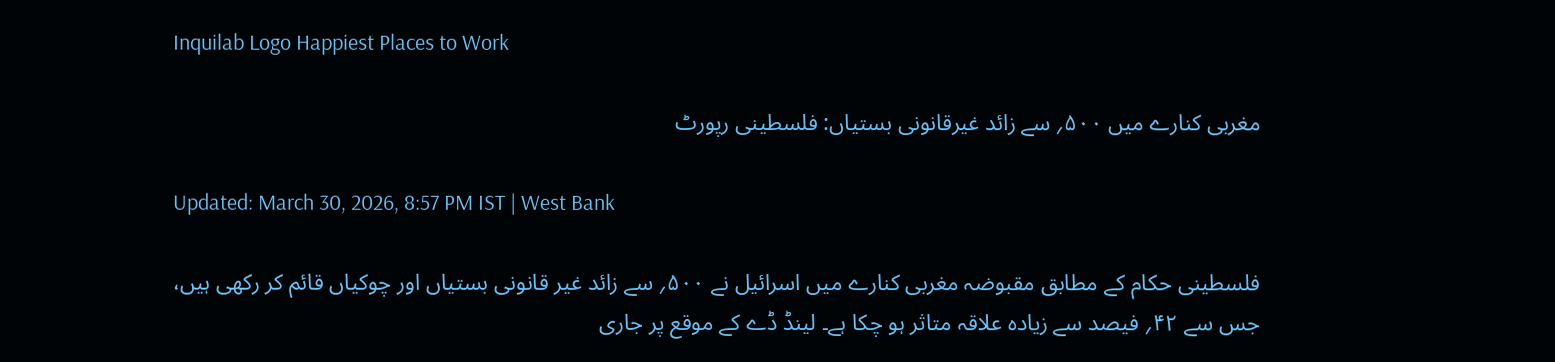Inquilab Logo Happiest Places to Work

مغربی کنارے میں ۵۰۰؍ سے زائد غیرقانونی بستیاں: فلسطینی رپورٹ

Updated: March 30, 2026, 8:57 PM IST | West Bank

فلسطینی حکام کے مطابق مقبوضہ مغربی کنارے میں اسرائیل نے ۵۰۰؍ سے زائد غیر قانونی بستیاں اور چوکیاں قائم کر رکھی ہیں، جس سے ۴۲؍ فیصد سے زیادہ علاقہ متاثر ہو چکا ہے۔ لینڈ ڈے کے موقع پر جاری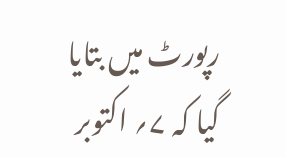رپورٹ میں بتایا گیا کہ ۷؍ اکتوبر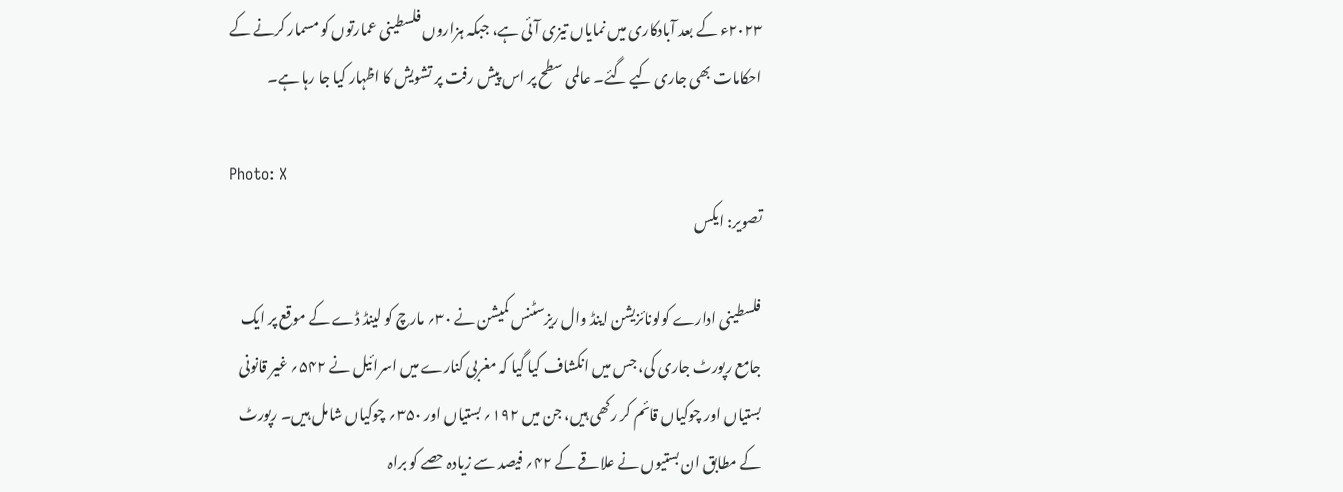۲۰۲۳ء کے بعد آبادکاری میں نمایاں تیزی آئی ہے، جبکہ ہزاروں فلسطینی عمارتوں کو مسمار کرنے کے احکامات بھی جاری کیے گئے۔ عالمی سطح پر اس پیش رفت پر تشویش کا اظہار کیا جا رہا ہے۔

Photo: X
تصویر: ایکس

فلسطینی ادارے کولونائزیشن اینڈ وال ریزسٹنس کمیشن نے ۳۰؍ مارچ کو لینڈ ڈے کے موقع پر ایک جامع رپورٹ جاری کی، جس میں انکشاف کیا گیا کہ مغربی کنارے میں اسرائیل نے ۵۴۲؍ غیر قانونی بستیاں اور چوکیاں قائم کر رکھی ہیں، جن میں ۱۹۲؍ بستیاں اور ۳۵۰؍ چوکیاں شامل ہیں۔ رپورٹ کے مطابق ان بستیوں نے علاقے کے ۴۲؍ فیصد سے زیادہ حصے کو براہ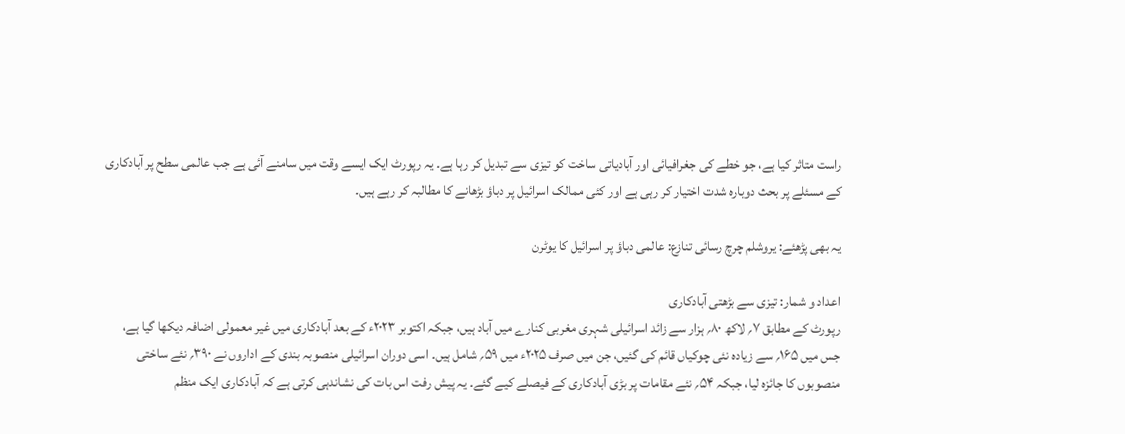راست متاثر کیا ہے، جو خطے کی جغرافیائی اور آبادیاتی ساخت کو تیزی سے تبدیل کر رہا ہے۔ یہ رپورٹ ایک ایسے وقت میں سامنے آئی ہے جب عالمی سطح پر آبادکاری کے مسئلے پر بحث دوبارہ شدت اختیار کر رہی ہے اور کئی ممالک اسرائیل پر دباؤ بڑھانے کا مطالبہ کر رہے ہیں۔

یہ بھی پڑھئے: یروشلم چرچ رسائی تنازع: عالمی دباؤ پر اسرائیل کا یوٹرن

اعداد و شمار: تیزی سے بڑھتی آبادکاری
رپورٹ کے مطابق ۷؍ لاکھ ۸۰؍ ہزار سے زائد اسرائیلی شہری مغربی کنارے میں آباد ہیں، جبکہ اکتوبر ۲۰۲۳ء کے بعد آبادکاری میں غیر معمولی اضافہ دیکھا گیا ہے، جس میں ۱۶۵؍ سے زیادہ نئی چوکیاں قائم کی گئیں، جن میں صرف ۲۰۲۵ء میں ۵۹؍ شامل ہیں۔ اسی دوران اسرائیلی منصوبہ بندی کے اداروں نے ۳۹۰؍ نئے ساختی منصوبوں کا جائزہ لیا، جبکہ ۵۴؍ نئے مقامات پر بڑی آبادکاری کے فیصلے کیے گئے۔ یہ پیش رفت اس بات کی نشاندہی کرتی ہے کہ آبادکاری ایک منظم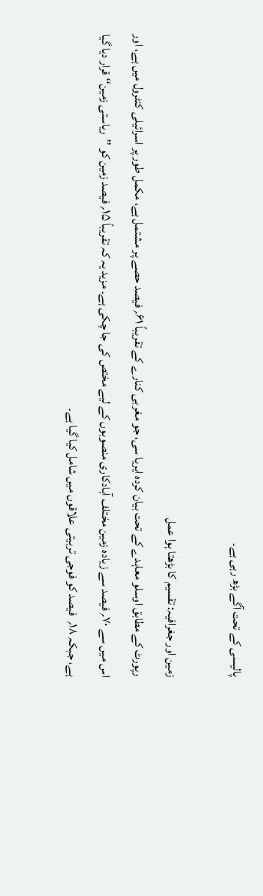پالیسی کے تحت آگے بڑھ رہی ہے۔

زمین اور جغرافیہ: تقسیم کا بڑھتا ہوا عمل
رپورٹ کے مطابق اوسلو معاہدے کے تحت بیان کردہ ایریا سی، جو مغربی کنارے کے تقریباً ۶۱؍ فیصد حصے پر مشتمل ہے، مکمل طور پر اسرائیلی کنٹرول میں ہے، اور اس میں سے ۷۰؍ فیصد سے زیادہ زمین مختلف آبادکاری منصوبوں کے لیے مختص کی جا چکی ہے۔ مزید یہ کہ تقریباً ۱۵؍ فیصد زمین کو ’’ریاستی زمین‘‘ قرار دیا گیا ہے، جبکہ ۱۸؍  فیصد کو فوجی تربیتی علاقوں میں شامل کیا گیا ہے۔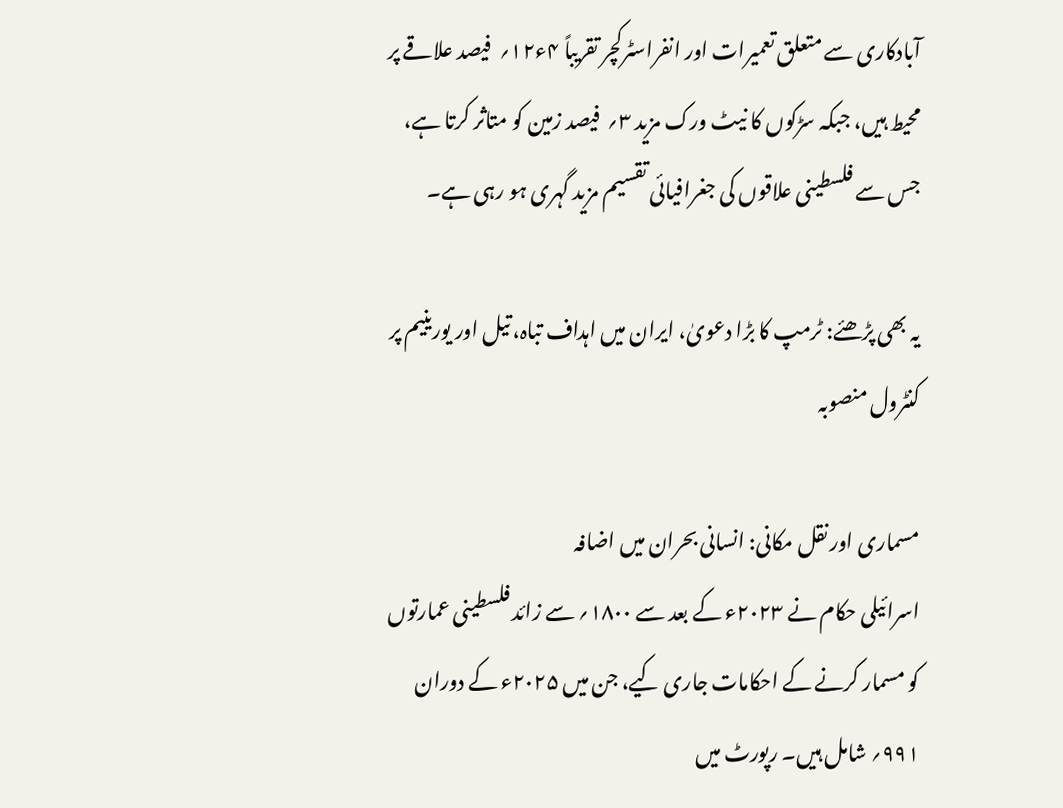آبادکاری سے متعلق تعمیرات اور انفراسٹرکچر تقریباً ۴ء۱۲؍  فیصد علاقے پر محیط ہیں، جبکہ سڑکوں کا نیٹ ورک مزید ۳؍  فیصد زمین کو متاثر کرتا ہے، جس سے فلسطینی علاقوں کی جغرافیائی تقسیم مزید گہری ہو رہی ہے۔

یہ بھی پڑھئے: ٹرمپ کا بڑا دعویٰ، ایران میں اہداف تباہ، تیل اور یورینیم پر کنٹرول منصوبہ

مسماری اور نقل مکانی: انسانی بحران میں اضافہ
اسرائیلی حکام نے ۲۰۲۳ء کے بعد سے ۱۸۰۰؍ سے زائد فلسطینی عمارتوں کو مسمار کرنے کے احکامات جاری کیے، جن میں ۲۰۲۵ء کے دوران ۹۹۱؍ شامل ہیں۔ رپورٹ میں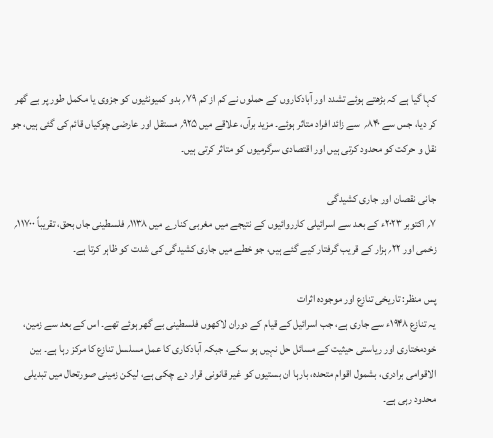کہا گیا ہے کہ بڑھتے ہوئے تشدد اور آبادکاروں کے حملوں نے کم از کم ۷۹؍ بدو کمیونٹیوں کو جزوی یا مکمل طور پر بے گھر کر دیا، جس سے ۸۴۰؍  سے زائد افراد متاثر ہوئے۔ مزید برآں، علاقے میں ۹۲۵؍ مستقل اور عارضی چوکیاں قائم کی گئی ہیں، جو نقل و حرکت کو محدود کرتی ہیں اور اقتصادی سرگرمیوں کو متاثر کرتی ہیں۔

جانی نقصان اور جاری کشیدگی
۷؍ اکتوبر ۲۰۲۳ء کے بعد سے اسرائیلی کارروائیوں کے نتیجے میں مغربی کنارے میں ۱۱۳۸؍ فلسطینی جاں بحق، تقریباً ۱۱۷۰۰؍  زخمی اور ۲۲؍ ہزار کے قریب گرفتار کیے گئے ہیں، جو خطے میں جاری کشیدگی کی شدت کو ظاہر کرتا ہے۔

پس منظر: تاریخی تنازع اور موجودہ اثرات
یہ تنازع ۱۹۴۸ء سے جاری ہے، جب اسرائیل کے قیام کے دوران لاکھوں فلسطینی بے گھر ہوئے تھے۔ اس کے بعد سے زمین، خودمختاری اور ریاستی حیثیت کے مسائل حل نہیں ہو سکے، جبکہ آبادکاری کا عمل مسلسل تنازع کا مرکز رہا ہے۔ بین الاقوامی برادری، بشمول اقوام متحدہ، بارہا ان بستیوں کو غیر قانونی قرار دے چکی ہے، لیکن زمینی صورتحال میں تبدیلی محدود رہی ہے۔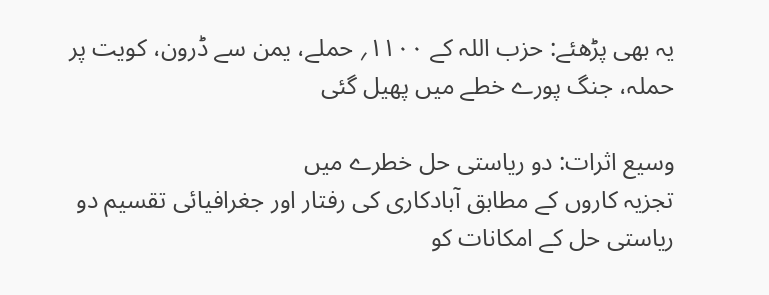یہ بھی پڑھئے: حزب اللہ کے ۱۱۰۰؍ حملے، یمن سے ڈرون، کویت پر حملہ، جنگ پورے خطے میں پھیل گئی

وسیع اثرات: دو ریاستی حل خطرے میں
تجزیہ کاروں کے مطابق آبادکاری کی رفتار اور جغرافیائی تقسیم دو ریاستی حل کے امکانات کو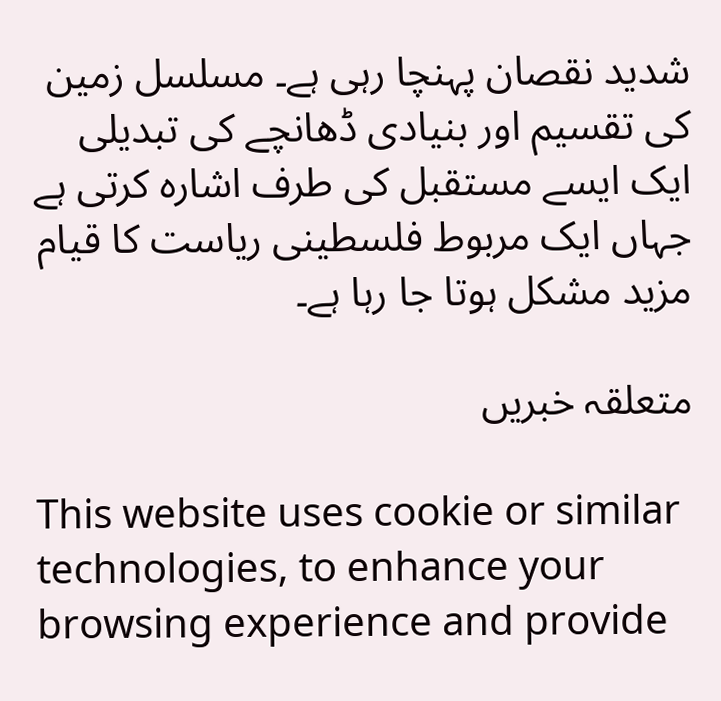شدید نقصان پہنچا رہی ہے۔ مسلسل زمین کی تقسیم اور بنیادی ڈھانچے کی تبدیلی ایک ایسے مستقبل کی طرف اشارہ کرتی ہے جہاں ایک مربوط فلسطینی ریاست کا قیام مزید مشکل ہوتا جا رہا ہے۔

متعلقہ خبریں

This website uses cookie or similar technologies, to enhance your browsing experience and provide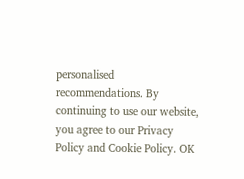personalised recommendations. By continuing to use our website, you agree to our Privacy Policy and Cookie Policy. OK